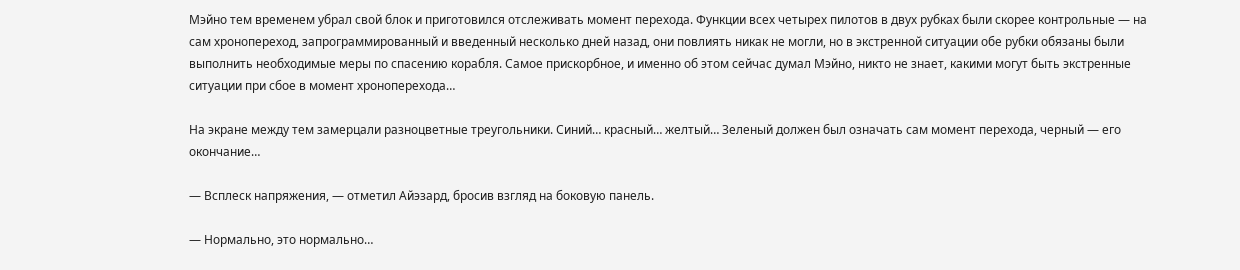Мэйно тем временем убрал свой блок и приготовился отслеживать момент перехода. Функции всех четырех пилотов в двух рубках были скорее контрольные — на сам хронопереход, запрограммированный и введенный несколько дней назад, они повлиять никак не могли, но в экстренной ситуации обе рубки обязаны были выполнить необходимые меры по спасению корабля. Самое прискорбное, и именно об этом сейчас думал Мэйно, никто не знает, какими могут быть экстренные ситуации при сбое в момент хроноперехода…

На экране между тем замерцали разноцветные треугольники. Синий… красный… желтый… Зеленый должен был означать сам момент перехода, черный — его окончание…

— Всплеск напряжения, — отметил Айэзард, бросив взгляд на боковую панель.

— Нормально, это нормально…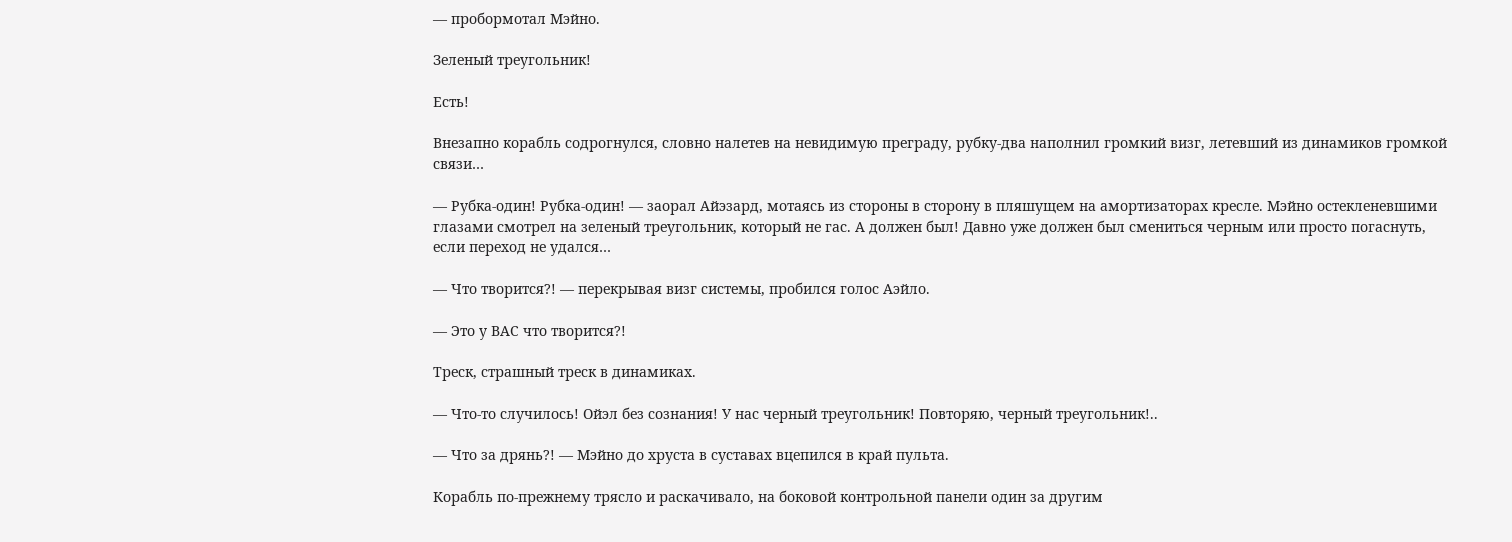— пробормотал Мэйно.

Зеленый треугольник!

Есть!

Внезапно корабль содрогнулся, словно налетев на невидимую преграду, рубку-два наполнил громкий визг, летевший из динамиков громкой связи…

— Рубка-один! Рубка-один! — заорал Айэзард, мотаясь из стороны в сторону в пляшущем на амортизаторах кресле. Мэйно остекленевшими глазами смотрел на зеленый треугольник, который не гас. А должен был! Давно уже должен был смениться черным или просто погаснуть, если переход не удался…

— Что творится?! — перекрывая визг системы, пробился голос Аэйло.

— Это у ВАС что творится?!

Треск, страшный треск в динамиках.

— Что-то случилось! Ойэл без сознания! У нас черный треугольник! Повторяю, черный треугольник!..

— Что за дрянь?! — Мэйно до хруста в суставах вцепился в край пульта.

Корабль по-прежнему трясло и раскачивало, на боковой контрольной панели один за другим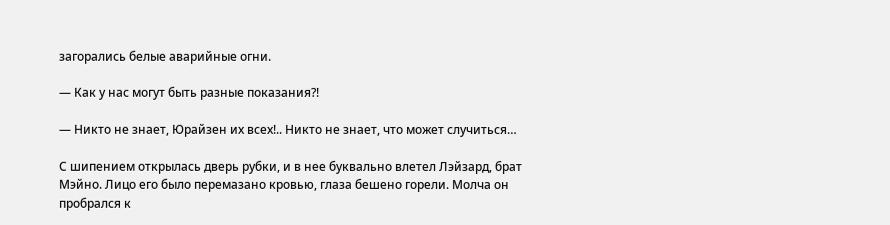загорались белые аварийные огни.

— Как у нас могут быть разные показания?!

— Никто не знает, Юрайзен их всех!.. Никто не знает, что может случиться…

С шипением открылась дверь рубки, и в нее буквально влетел Лэйзард, брат Мэйно. Лицо его было перемазано кровью, глаза бешено горели. Молча он пробрался к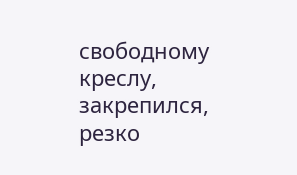свободному креслу, закрепился, резко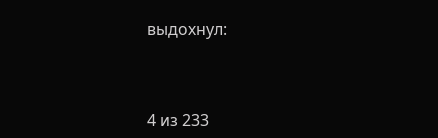выдохнул:



4 из 233